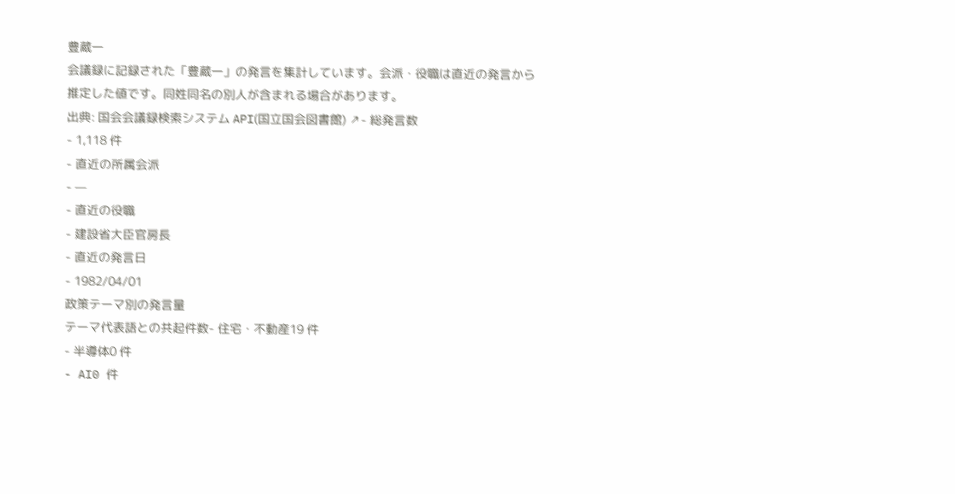豊蔵一
会議録に記録された「豊蔵一」の発言を集計しています。会派・役職は直近の発言から推定した値です。同姓同名の別人が含まれる場合があります。
出典: 国会会議録検索システム API(国立国会図書館) ↗- 総発言数
- 1,118 件
- 直近の所属会派
- —
- 直近の役職
- 建設省大臣官房長
- 直近の発言日
- 1982/04/01
政策テーマ別の発言量
テーマ代表語との共起件数- 住宅・不動産19 件
- 半導体0 件
- AI0 件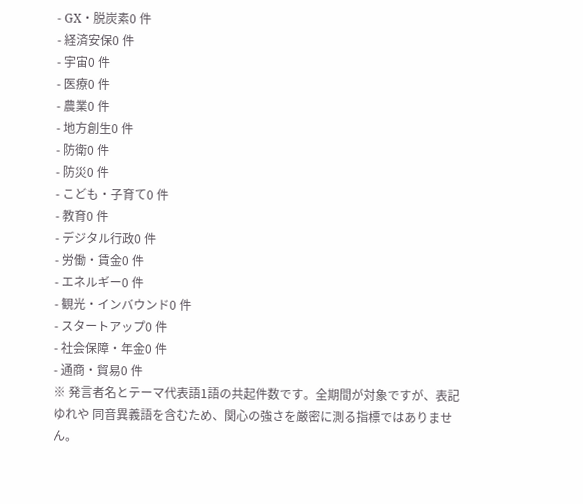- GX・脱炭素0 件
- 経済安保0 件
- 宇宙0 件
- 医療0 件
- 農業0 件
- 地方創生0 件
- 防衛0 件
- 防災0 件
- こども・子育て0 件
- 教育0 件
- デジタル行政0 件
- 労働・賃金0 件
- エネルギー0 件
- 観光・インバウンド0 件
- スタートアップ0 件
- 社会保障・年金0 件
- 通商・貿易0 件
※ 発言者名とテーマ代表語1語の共起件数です。全期間が対象ですが、表記ゆれや 同音異義語を含むため、関心の強さを厳密に測る指標ではありません。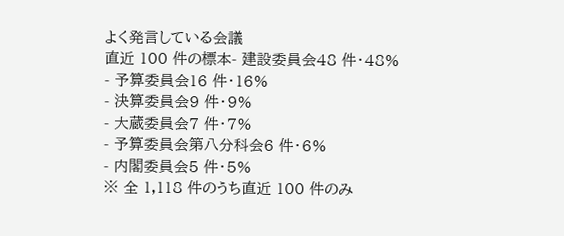よく発言している会議
直近 100 件の標本- 建設委員会48 件・48%
- 予算委員会16 件・16%
- 決算委員会9 件・9%
- 大蔵委員会7 件・7%
- 予算委員会第八分科会6 件・6%
- 内閣委員会5 件・5%
※ 全 1,118 件のうち直近 100 件のみ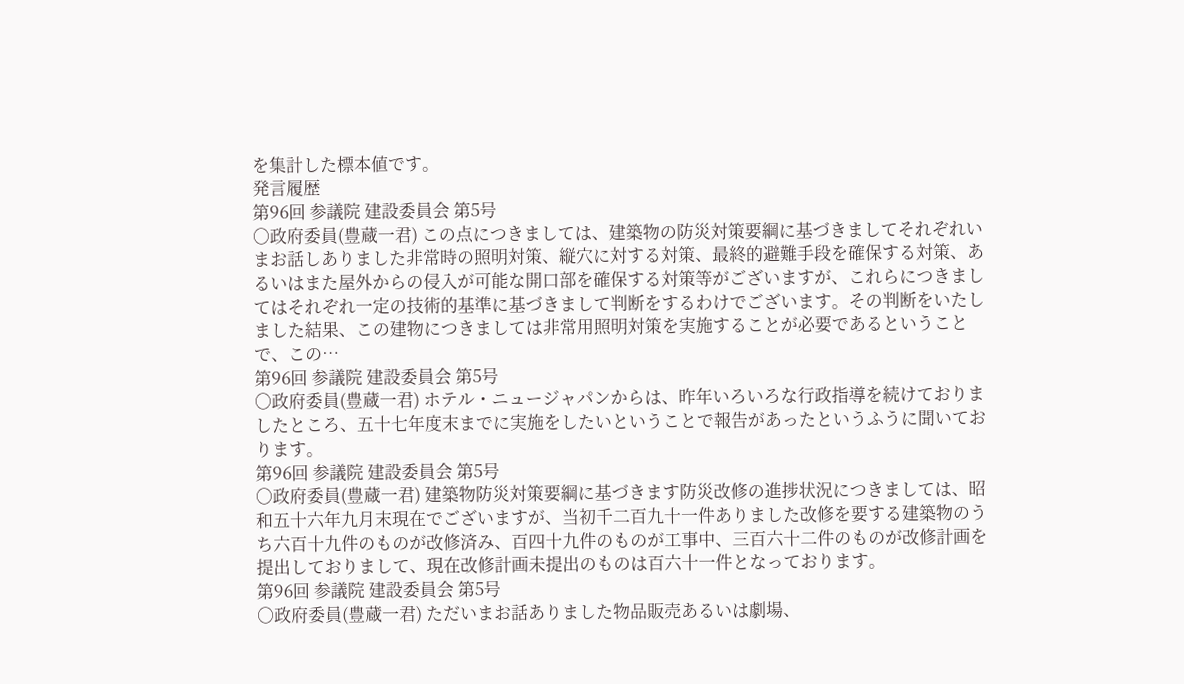を集計した標本値です。
発言履歴
第96回 参議院 建設委員会 第5号
○政府委員(豊蔵一君) この点につきましては、建築物の防災対策要綱に基づきましてそれぞれいまお話しありました非常時の照明対策、縦穴に対する対策、最終的避難手段を確保する対策、あるいはまた屋外からの侵入が可能な開口部を確保する対策等がございますが、これらにつきましてはそれぞれ一定の技術的基準に基づきまして判断をするわけでございます。その判断をいたしました結果、この建物につきましては非常用照明対策を実施することが必要であるということで、この…
第96回 参議院 建設委員会 第5号
○政府委員(豊蔵一君) ホテル・ニュージャパンからは、昨年いろいろな行政指導を続けておりましたところ、五十七年度末までに実施をしたいということで報告があったというふうに聞いております。
第96回 参議院 建設委員会 第5号
○政府委員(豊蔵一君) 建築物防災対策要綱に基づきます防災改修の進捗状況につきましては、昭和五十六年九月末現在でございますが、当初千二百九十一件ありました改修を要する建築物のうち六百十九件のものが改修済み、百四十九件のものが工事中、三百六十二件のものが改修計画を提出しておりまして、現在改修計画未提出のものは百六十一件となっております。
第96回 参議院 建設委員会 第5号
○政府委員(豊蔵一君) ただいまお話ありました物品販売あるいは劇場、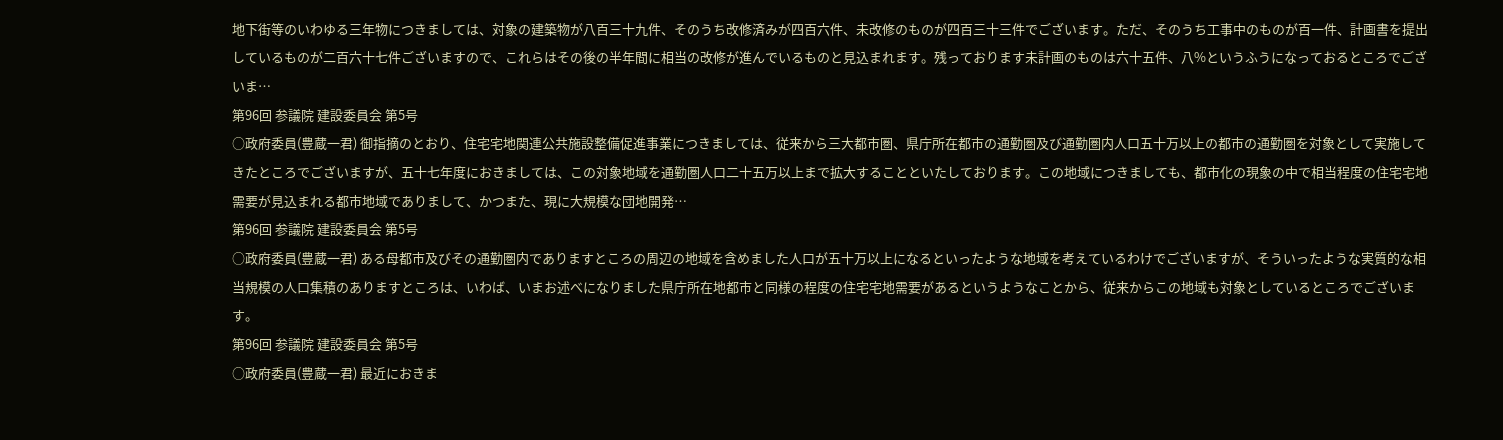地下街等のいわゆる三年物につきましては、対象の建築物が八百三十九件、そのうち改修済みが四百六件、未改修のものが四百三十三件でございます。ただ、そのうち工事中のものが百一件、計画書を提出しているものが二百六十七件ございますので、これらはその後の半年間に相当の改修が進んでいるものと見込まれます。残っております未計画のものは六十五件、八%というふうになっておるところでございま…
第96回 参議院 建設委員会 第5号
○政府委員(豊蔵一君) 御指摘のとおり、住宅宅地関連公共施設整備促進事業につきましては、従来から三大都市圏、県庁所在都市の通勤圏及び通勤圏内人口五十万以上の都市の通勤圏を対象として実施してきたところでございますが、五十七年度におきましては、この対象地域を通勤圏人口二十五万以上まで拡大することといたしております。この地域につきましても、都市化の現象の中で相当程度の住宅宅地需要が見込まれる都市地域でありまして、かつまた、現に大規模な団地開発…
第96回 参議院 建設委員会 第5号
○政府委員(豊蔵一君) ある母都市及びその通勤圏内でありますところの周辺の地域を含めました人口が五十万以上になるといったような地域を考えているわけでございますが、そういったような実質的な相当規模の人口集積のありますところは、いわば、いまお述べになりました県庁所在地都市と同様の程度の住宅宅地需要があるというようなことから、従来からこの地域も対象としているところでございます。
第96回 参議院 建設委員会 第5号
○政府委員(豊蔵一君) 最近におきま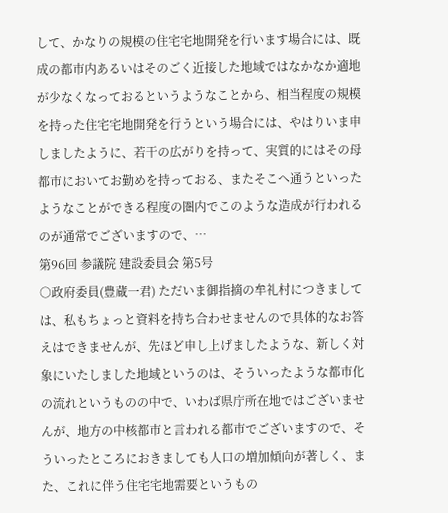して、かなりの規模の住宅宅地開発を行います場合には、既成の都市内あるいはそのごく近接した地域ではなかなか適地が少なくなっておるというようなことから、相当程度の規模を持った住宅宅地開発を行うという場合には、やはりいま申しましたように、若干の広がりを持って、実質的にはその母都市においてお勤めを持っておる、またそこへ通うといったようなことができる程度の圏内でこのような造成が行われるのが通常でございますので、…
第96回 参議院 建設委員会 第5号
○政府委員(豊蔵一君) ただいま御指摘の牟礼村につきましては、私もちょっと資料を持ち合わせませんので具体的なお答えはできませんが、先ほど申し上げましたような、新しく対象にいたしました地域というのは、そういったような都市化の流れというものの中で、いわば県庁所在地ではございませんが、地方の中核都市と言われる都市でございますので、そういったところにおきましても人口の増加傾向が著しく、また、これに伴う住宅宅地需要というもの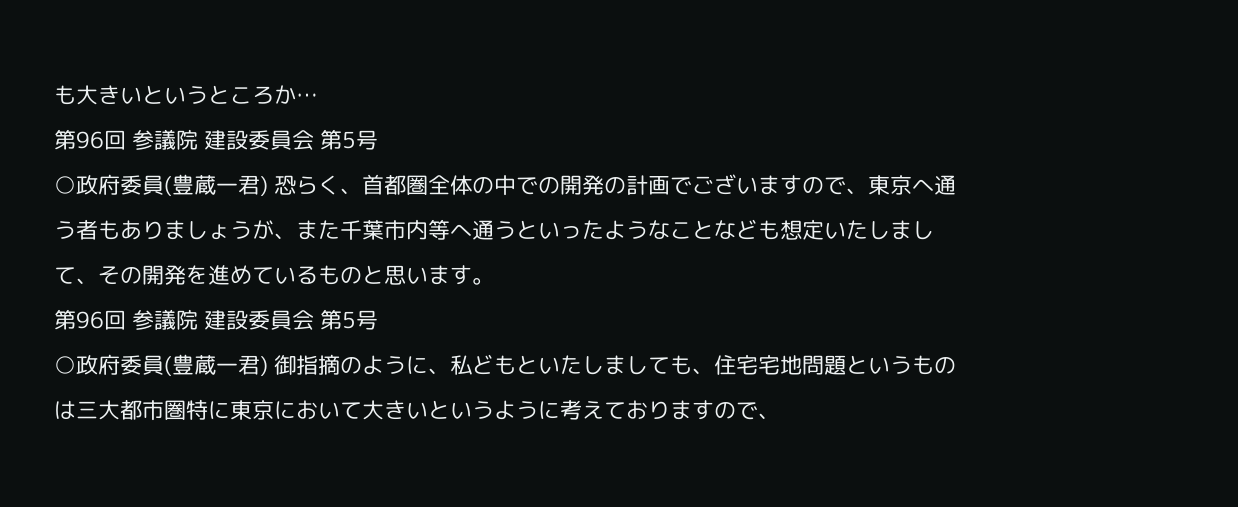も大きいというところか…
第96回 参議院 建設委員会 第5号
○政府委員(豊蔵一君) 恐らく、首都圏全体の中での開発の計画でございますので、東京へ通う者もありましょうが、また千葉市内等へ通うといったようなことなども想定いたしまして、その開発を進めているものと思います。
第96回 参議院 建設委員会 第5号
○政府委員(豊蔵一君) 御指摘のように、私どもといたしましても、住宅宅地問題というものは三大都市圏特に東京において大きいというように考えておりますので、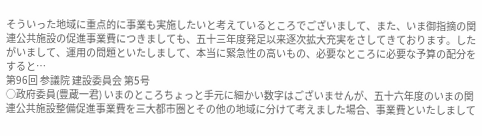そういった地域に重点的に事業も実施したいと考えているところでございまして、また、いま御指摘の関連公共施設の促進事業費につきましても、五十三年度発足以来逐次拡大充実をさしてきております。したがいまして、運用の問題といたしまして、本当に緊急性の高いもの、必要なところに必要な予算の配分をすると…
第96回 参議院 建設委員会 第5号
○政府委員(豊蔵一君) いまのところちょっと手元に細かい数字はございませんが、五十六年度のいまの関連公共施設整備促進事業費を三大都市圏とその他の地域に分けて考えました場合、事業費といたしまして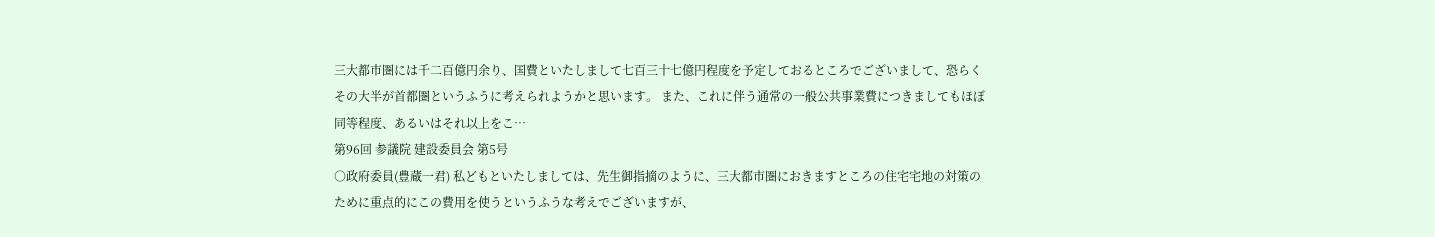三大都市圏には千二百億円余り、国費といたしまして七百三十七億円程度を予定しておるところでございまして、恐らくその大半が首都圏というふうに考えられようかと思います。 また、これに伴う通常の一般公共事業費につきましてもほぼ同等程度、あるいはそれ以上をこ…
第96回 参議院 建設委員会 第5号
○政府委員(豊蔵一君) 私どもといたしましては、先生御指摘のように、三大都市圏におきますところの住宅宅地の対策のために重点的にこの費用を使うというふうな考えでございますが、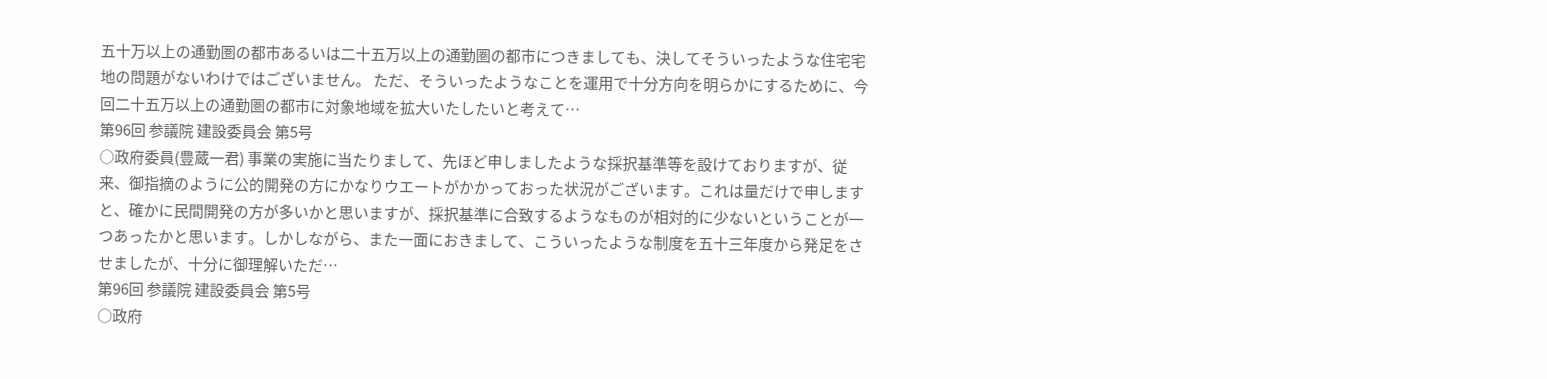五十万以上の通勤圏の都市あるいは二十五万以上の通勤圏の都市につきましても、決してそういったような住宅宅地の問題がないわけではございません。 ただ、そういったようなことを運用で十分方向を明らかにするために、今回二十五万以上の通勤圏の都市に対象地域を拡大いたしたいと考えて…
第96回 参議院 建設委員会 第5号
○政府委員(豊蔵一君) 事業の実施に当たりまして、先ほど申しましたような採択基準等を設けておりますが、従来、御指摘のように公的開発の方にかなりウエートがかかっておった状況がございます。これは量だけで申しますと、確かに民間開発の方が多いかと思いますが、採択基準に合致するようなものが相対的に少ないということが一つあったかと思います。しかしながら、また一面におきまして、こういったような制度を五十三年度から発足をさせましたが、十分に御理解いただ…
第96回 参議院 建設委員会 第5号
○政府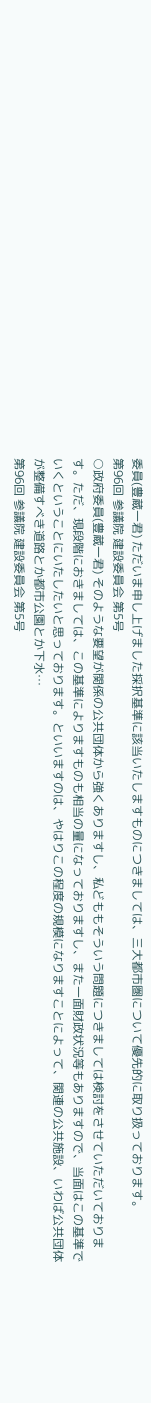委員(豊蔵一君) ただいま申し上げました採択基準に該当いたしますものにつきましては、三大都市圏について優先的に取り扱っております。
第96回 参議院 建設委員会 第5号
○政府委員(豊蔵一君) そのような要望が関係の公共団体から強くありますし、私どももそういう問題につきましては検討をさせていただいております。ただ、現段階におきましては、この基準によりますものも相当の量になっておりますし、また一面財政状況等もありますので、当面はこの基準でいくということにいたしたいと思っております。といいますのは、やはりこの程度の規模になりますことによって、関連の公共施設、いわば公共団体が整備すべき道路とか都市公園とか下水…
第96回 参議院 建設委員会 第5号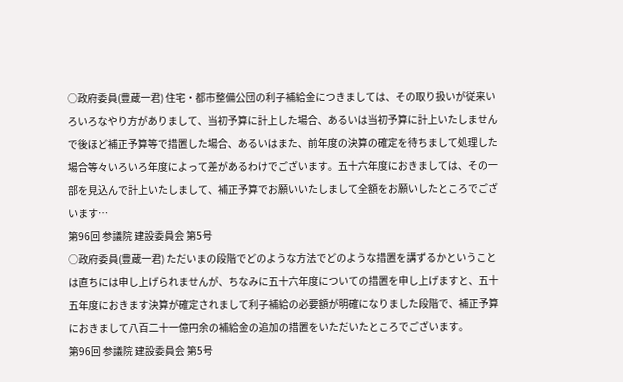○政府委員(豊蔵一君) 住宅・都市整備公団の利子補給金につきましては、その取り扱いが従来いろいろなやり方がありまして、当初予算に計上した場合、あるいは当初予算に計上いたしませんで後ほど補正予算等で措置した場合、あるいはまた、前年度の決算の確定を待ちまして処理した場合等々いろいろ年度によって差があるわけでございます。五十六年度におきましては、その一部を見込んで計上いたしまして、補正予算でお願いいたしまして全額をお願いしたところでございます…
第96回 参議院 建設委員会 第5号
○政府委員(豊蔵一君) ただいまの段階でどのような方法でどのような措置を講ずるかということは直ちには申し上げられませんが、ちなみに五十六年度についての措置を申し上げますと、五十五年度におきます決算が確定されまして利子補給の必要額が明確になりました段階で、補正予算におきまして八百二十一億円余の補給金の追加の措置をいただいたところでございます。
第96回 参議院 建設委員会 第5号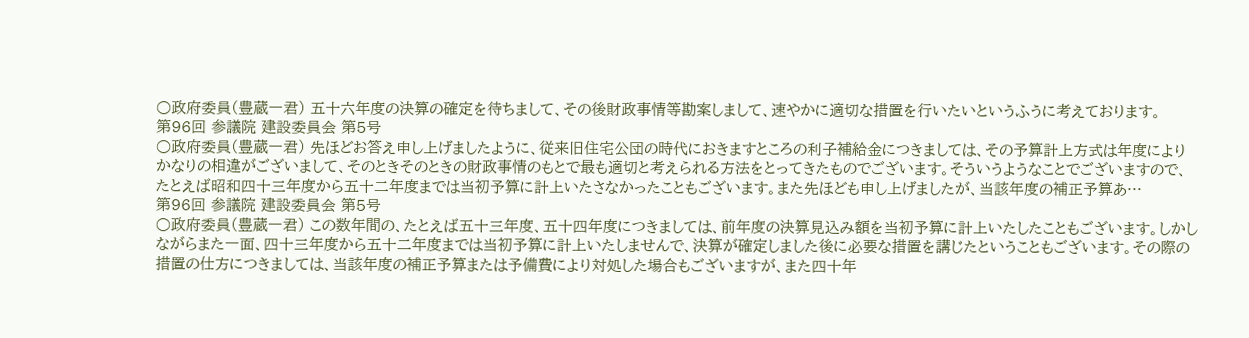○政府委員(豊蔵一君) 五十六年度の決算の確定を待ちまして、その後財政事情等勘案しまして、速やかに適切な措置を行いたいというふうに考えております。
第96回 参議院 建設委員会 第5号
○政府委員(豊蔵一君) 先ほどお答え申し上げましたように、従来旧住宅公団の時代におきますところの利子補給金につきましては、その予算計上方式は年度によりかなりの相違がございまして、そのときそのときの財政事情のもとで最も適切と考えられる方法をとってきたものでございます。そういうようなことでございますので、たとえば昭和四十三年度から五十二年度までは当初予算に計上いたさなかったこともございます。また先ほども申し上げましたが、当該年度の補正予算あ…
第96回 参議院 建設委員会 第5号
○政府委員(豊蔵一君) この数年間の、たとえば五十三年度、五十四年度につきましては、前年度の決算見込み額を当初予算に計上いたしたこともございます。しかしながらまた一面、四十三年度から五十二年度までは当初予算に計上いたしませんで、決算が確定しました後に必要な措置を講じたということもございます。その際の措置の仕方につきましては、当該年度の補正予算または予備費により対処した場合もございますが、また四十年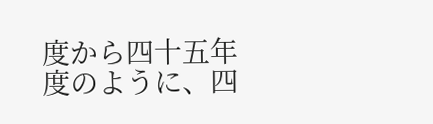度から四十五年度のように、四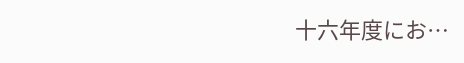十六年度にお…